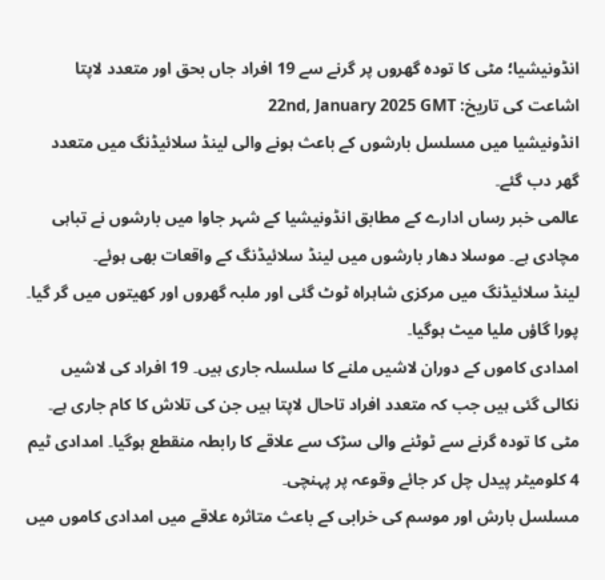انڈونیشیا؛ مٹی کا تودہ گھروں پر گرنے سے 19 افراد جاں بحق اور متعدد لاپتا
اشاعت کی تاریخ: 22nd, January 2025 GMT
انڈونیشیا میں مسلسل بارشوں کے باعث ہونے والی لینڈ سلائیڈنگ میں متعدد گھر دب گئے۔
عالمی خبر رساں ادارے کے مطابق انڈونیشیا کے شہر جاوا میں بارشوں نے تباہی مچادی ہے۔ موسلا دھار بارشوں میں لینڈ سلائیڈنگ کے واقعات بھی ہوئے۔
لینڈ سلائیڈنگ میں مرکزی شاہراہ ٹوٹ گئی اور ملبہ گھروں اور کھیتوں میں گر گیا۔ پورا گاؤں ملیا میٹ ہوگیا۔
امدادی کاموں کے دوران لاشیں ملنے کا سلسلہ جاری ہیں۔ 19 افراد کی لاشیں نکالی گئی ہیں جب کہ متعدد افراد تاحال لاپتا ہیں جن کی تلاش کا کام جاری ہے۔
مٹی کا تودہ گرنے سے ٹوٹنے والی سڑک سے علاقے کا رابطہ منقطع ہوگیا۔ امدادی ٹیم 4 کلومیٹر پیدل چل کر جائے وقوعہ پر پہنچی۔
مسلسل بارش اور موسم کی خرابی کے باعث متاثرہ علاقے میں امدادی کاموں میں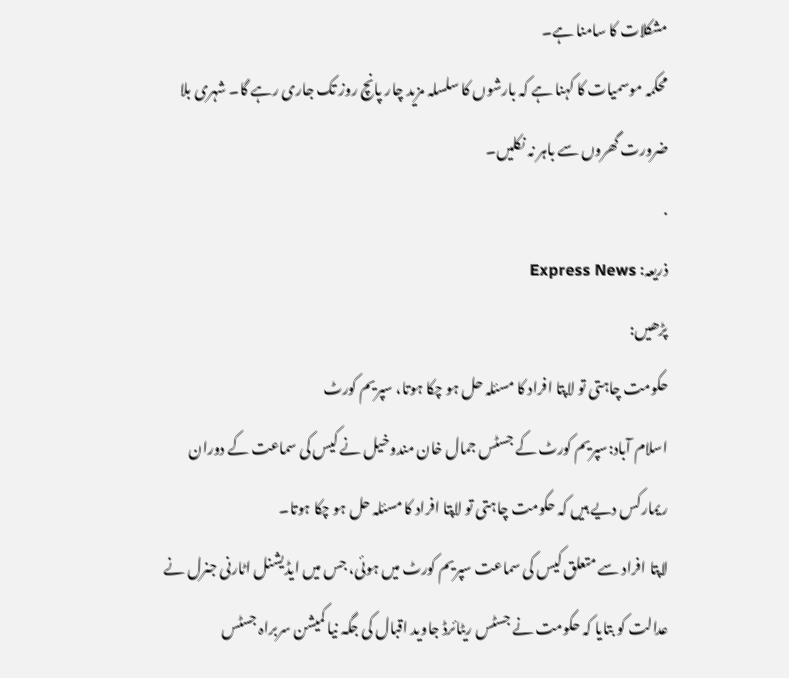مشکلات کا سامنا ہے۔
محکمہ موسمیات کا کہنا ہے کہ بارشوں کا سلسلہ مزید چار پانچ روز تک جاری رہے گا۔ شہری بلا ضرورت گھروں سے باہر نہ نکلیں۔
.
ذریعہ: Express News
پڑھیں:
حکومت چاہتی تو لاپتا افراد کا مسئلہ حل ہو چکا ہوتا، سپریم کورٹ
اسلام آباد:سپریم کورٹ کے جسٹس جمال خان مندوخیل نے کیس کی سماعت کے دوران ریمارکس دیے ہیں کہ حکومت چاہتی تو لاپتا افراد کا مسئلہ حل ہو چکا ہوتا۔
لاپتا افراد سے متعلق کیس کی سماعت سپریم کورٹ میں ہوئی، جس میں ایڈیشنل اٹارنی جنرل نے عدالت کو بتایا کہ حکومت نے جسٹس ریٹائرڈ جاوید اقبال کی جگہ نیا کمیشن سربراہ جسٹس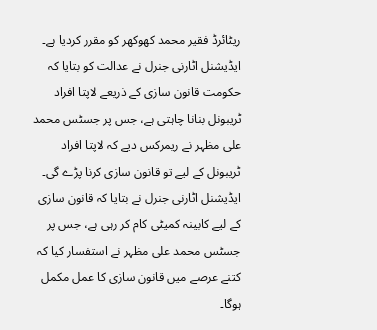ریٹائرڈ فقیر محمد کھوکھر کو مقرر کردیا ہے۔
ایڈیشنل اٹارنی جنرل نے عدالت کو بتایا کہ حکومت قانون سازی کے ذریعے لاپتا افراد ٹریبونل بنانا چاہتی ہے، جس پر جسٹس محمد علی مظہر نے ریمرکس دیے کہ لاپتا افراد ٹریبونل کے لیے تو قانون سازی کرنا پڑے گی۔
ایڈیشنل اٹارنی جنرل نے بتایا کہ قانون سازی کے لیے کابینہ کمیٹی کام کر رہی ہے، جس پر جسٹس محمد علی مظہر نے استفسار کیا کہ کتنے عرصے میں قانون سازی کا عمل مکمل ہوگا۔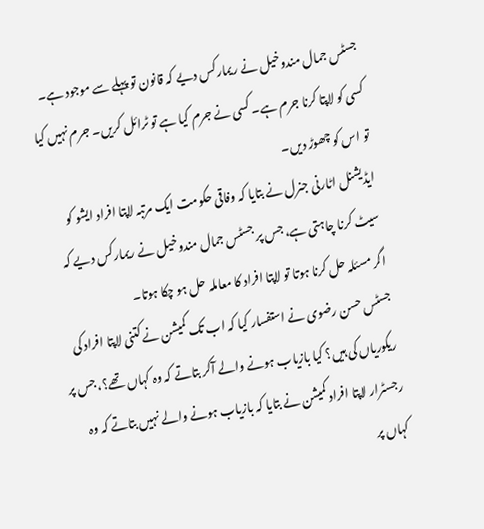جسٹس جمال مندوخیل نے ریمارکس دیے کہ قانون تو پہلے سے موجود ہے۔ کسی کو لاپتا کرنا جرم ہے۔ کسی نے جرم کیا ہے تو ٹرائل کریں۔ جرم نہیں کیا تو اس کو چھوڑ دیں۔
ایڈیشنل اٹارنی جنرل نے بتایا کہ وفاقی حکومت ایک مرتبہ لاپتا افراد ایشو کو سیٹ کرنا چاہتی ہے، جس پر جسٹس جمال مندوخیل نے ریمارکس دیے کہ اگر مسئلہ حل کرنا ہوتا تو لاپتا افراد کا معاملہ حل ہو چکا ہوتا۔
جسٹس حسن رضوی نے استفسار کیا کہ اب تک کمیشن نے کتنی لاپتا افراد کی ریکوریاں کی ہیں؟ کیا بازیاب ہونے والے آکر بتاتے کہ وہ کہاں تھے؟، جس پر رجسٹرار لاپتا افراد کمیشن نے بتایا کہ بازیاب ہونے والے نہیں بتاتے کہ وہ کہاں پر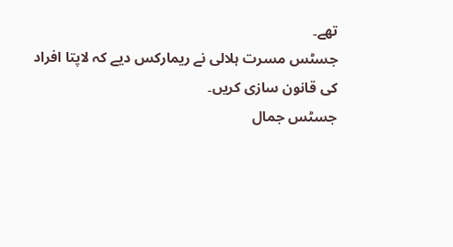تھے۔
جسٹس مسرت ہلالی نے ریمارکس دیے کہ لاپتا افراد کی قانون سازی کریں۔
جسٹس جمال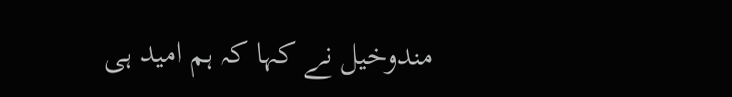مندوخیل نے کہا کہ ہم امید ہی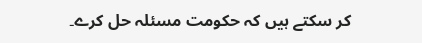کر سکتے ہیں کہ حکومت مسئلہ حل کرے۔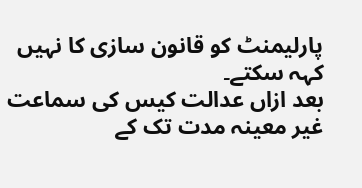پارلیمنٹ کو قانون سازی کا نہیں کہہ سکتے۔
بعد ازاں عدالت کیس کی سماعت غیر معینہ مدت تک کے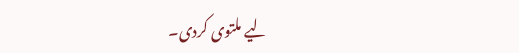لیے ملتوی کردی۔